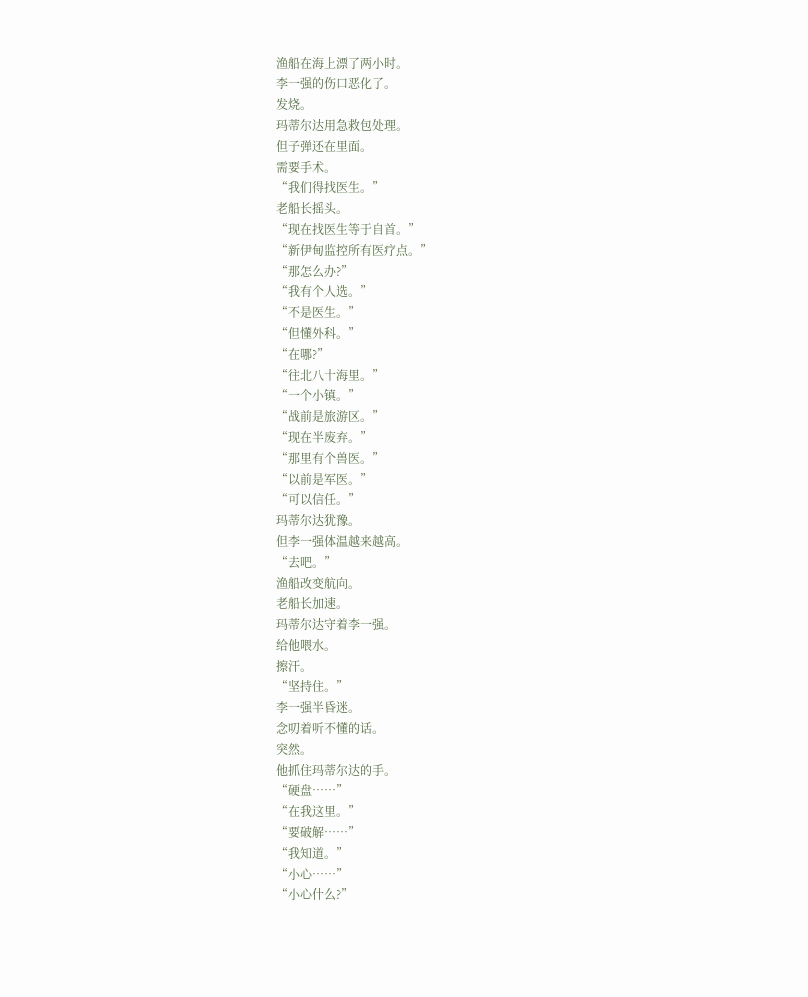渔船在海上漂了两小时。
李一强的伤口恶化了。
发烧。
玛蒂尔达用急救包处理。
但子弹还在里面。
需要手术。
“我们得找医生。”
老船长摇头。
“现在找医生等于自首。”
“新伊甸监控所有医疗点。”
“那怎么办?”
“我有个人选。”
“不是医生。”
“但懂外科。”
“在哪?”
“往北八十海里。”
“一个小镇。”
“战前是旅游区。”
“现在半废弃。”
“那里有个兽医。”
“以前是军医。”
“可以信任。”
玛蒂尔达犹豫。
但李一强体温越来越高。
“去吧。”
渔船改变航向。
老船长加速。
玛蒂尔达守着李一强。
给他喂水。
擦汗。
“坚持住。”
李一强半昏迷。
念叨着听不懂的话。
突然。
他抓住玛蒂尔达的手。
“硬盘……”
“在我这里。”
“要破解……”
“我知道。”
“小心……”
“小心什么?”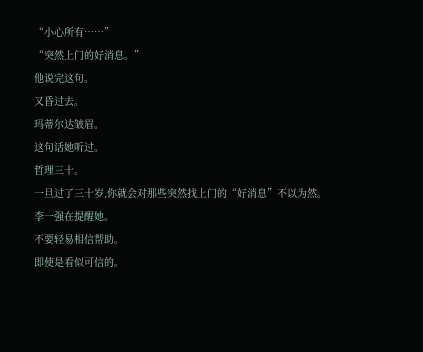“小心所有……”
“突然上门的好消息。”
他说完这句。
又昏过去。
玛蒂尔达皱眉。
这句话她听过。
哲理三十。
一旦过了三十岁,你就会对那些突然找上门的“好消息”不以为然。
李一强在提醒她。
不要轻易相信帮助。
即使是看似可信的。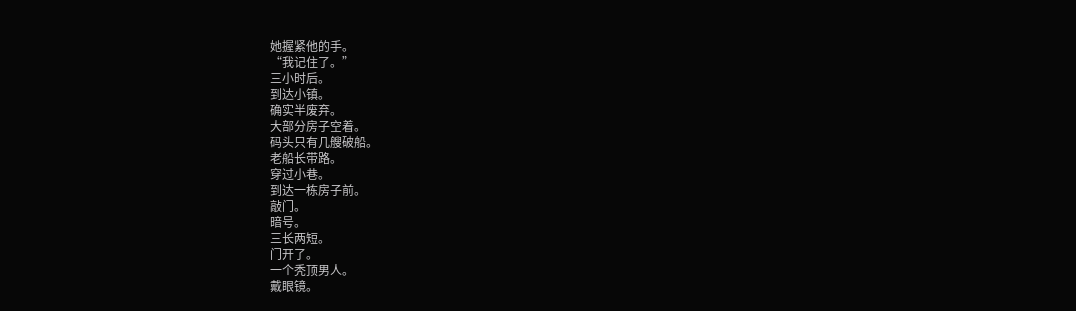她握紧他的手。
“我记住了。”
三小时后。
到达小镇。
确实半废弃。
大部分房子空着。
码头只有几艘破船。
老船长带路。
穿过小巷。
到达一栋房子前。
敲门。
暗号。
三长两短。
门开了。
一个秃顶男人。
戴眼镜。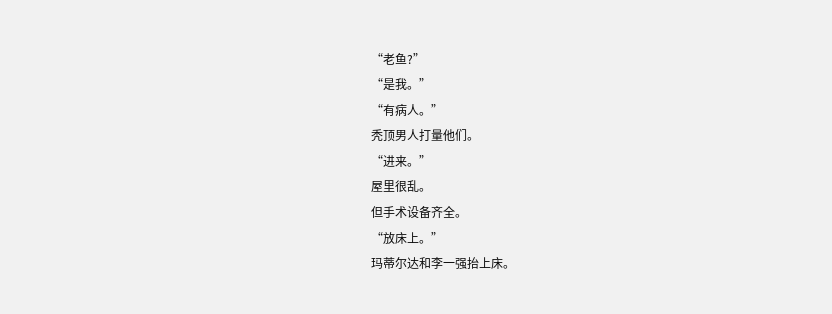“老鱼?”
“是我。”
“有病人。”
秃顶男人打量他们。
“进来。”
屋里很乱。
但手术设备齐全。
“放床上。”
玛蒂尔达和李一强抬上床。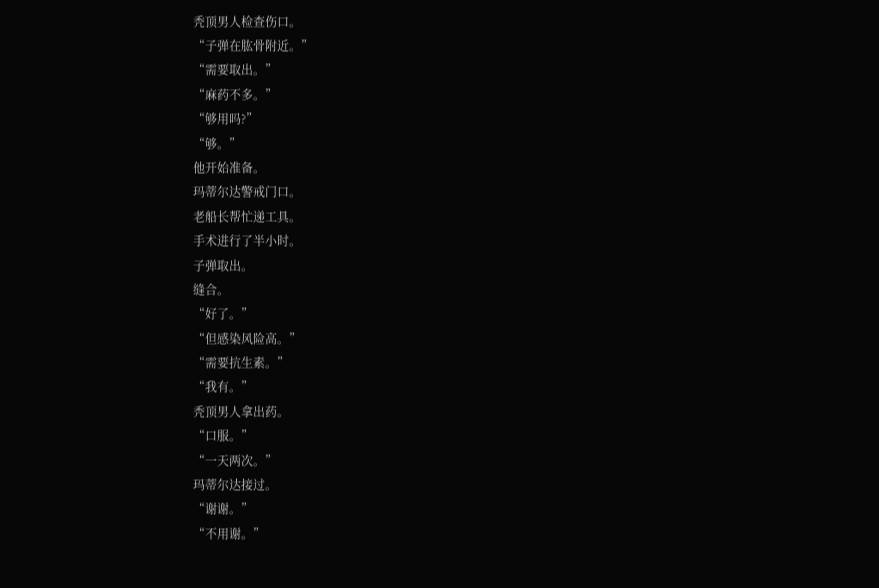秃顶男人检查伤口。
“子弹在肱骨附近。”
“需要取出。”
“麻药不多。”
“够用吗?”
“够。”
他开始准备。
玛蒂尔达警戒门口。
老船长帮忙递工具。
手术进行了半小时。
子弹取出。
缝合。
“好了。”
“但感染风险高。”
“需要抗生素。”
“我有。”
秃顶男人拿出药。
“口服。”
“一天两次。”
玛蒂尔达接过。
“谢谢。”
“不用谢。”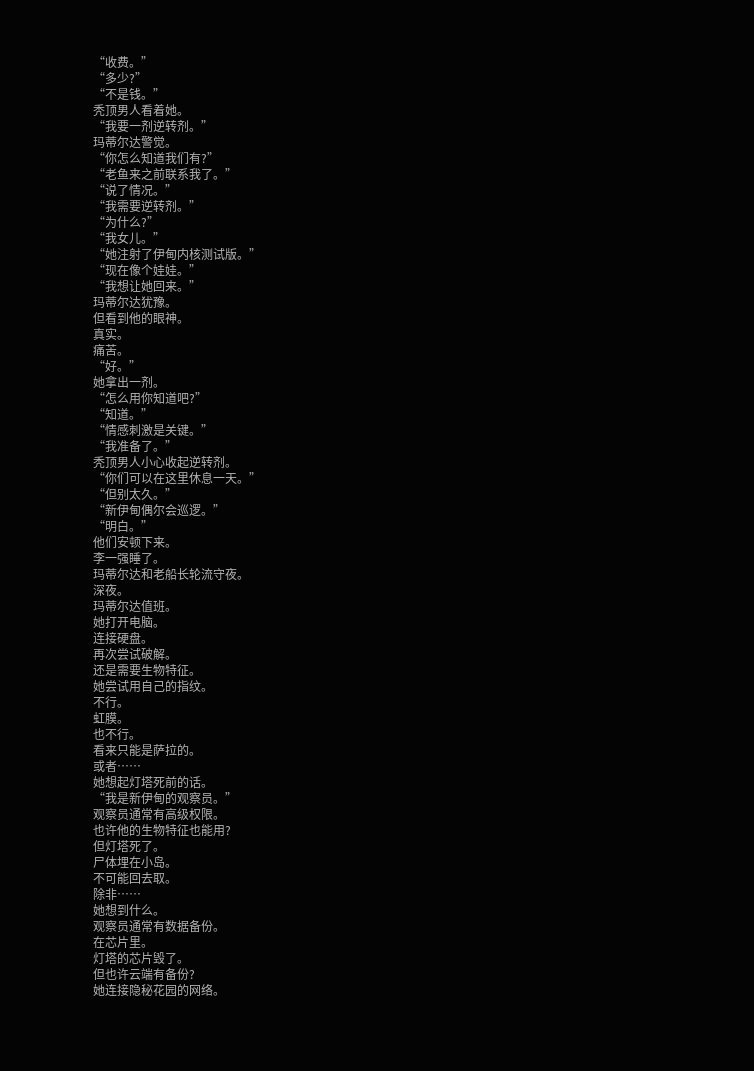“收费。”
“多少?”
“不是钱。”
秃顶男人看着她。
“我要一剂逆转剂。”
玛蒂尔达警觉。
“你怎么知道我们有?”
“老鱼来之前联系我了。”
“说了情况。”
“我需要逆转剂。”
“为什么?”
“我女儿。”
“她注射了伊甸内核测试版。”
“现在像个娃娃。”
“我想让她回来。”
玛蒂尔达犹豫。
但看到他的眼神。
真实。
痛苦。
“好。”
她拿出一剂。
“怎么用你知道吧?”
“知道。”
“情感刺激是关键。”
“我准备了。”
秃顶男人小心收起逆转剂。
“你们可以在这里休息一天。”
“但别太久。”
“新伊甸偶尔会巡逻。”
“明白。”
他们安顿下来。
李一强睡了。
玛蒂尔达和老船长轮流守夜。
深夜。
玛蒂尔达值班。
她打开电脑。
连接硬盘。
再次尝试破解。
还是需要生物特征。
她尝试用自己的指纹。
不行。
虹膜。
也不行。
看来只能是萨拉的。
或者……
她想起灯塔死前的话。
“我是新伊甸的观察员。”
观察员通常有高级权限。
也许他的生物特征也能用?
但灯塔死了。
尸体埋在小岛。
不可能回去取。
除非……
她想到什么。
观察员通常有数据备份。
在芯片里。
灯塔的芯片毁了。
但也许云端有备份?
她连接隐秘花园的网络。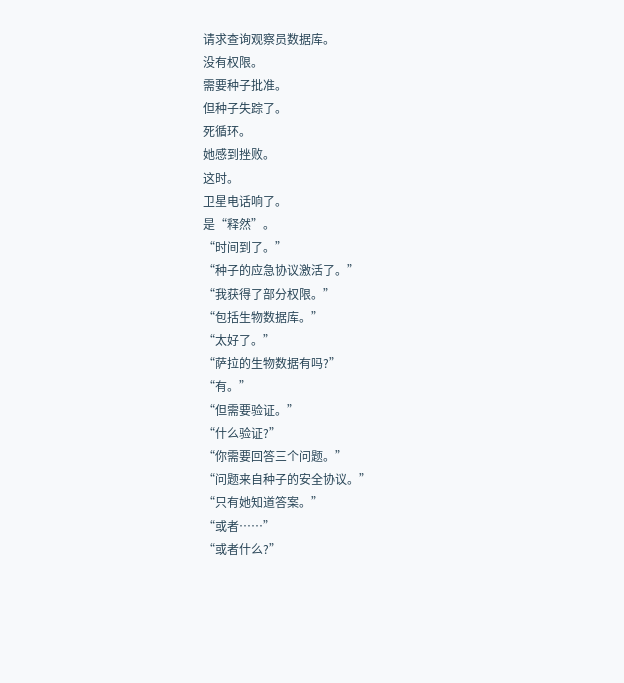请求查询观察员数据库。
没有权限。
需要种子批准。
但种子失踪了。
死循环。
她感到挫败。
这时。
卫星电话响了。
是“释然”。
“时间到了。”
“种子的应急协议激活了。”
“我获得了部分权限。”
“包括生物数据库。”
“太好了。”
“萨拉的生物数据有吗?”
“有。”
“但需要验证。”
“什么验证?”
“你需要回答三个问题。”
“问题来自种子的安全协议。”
“只有她知道答案。”
“或者……”
“或者什么?”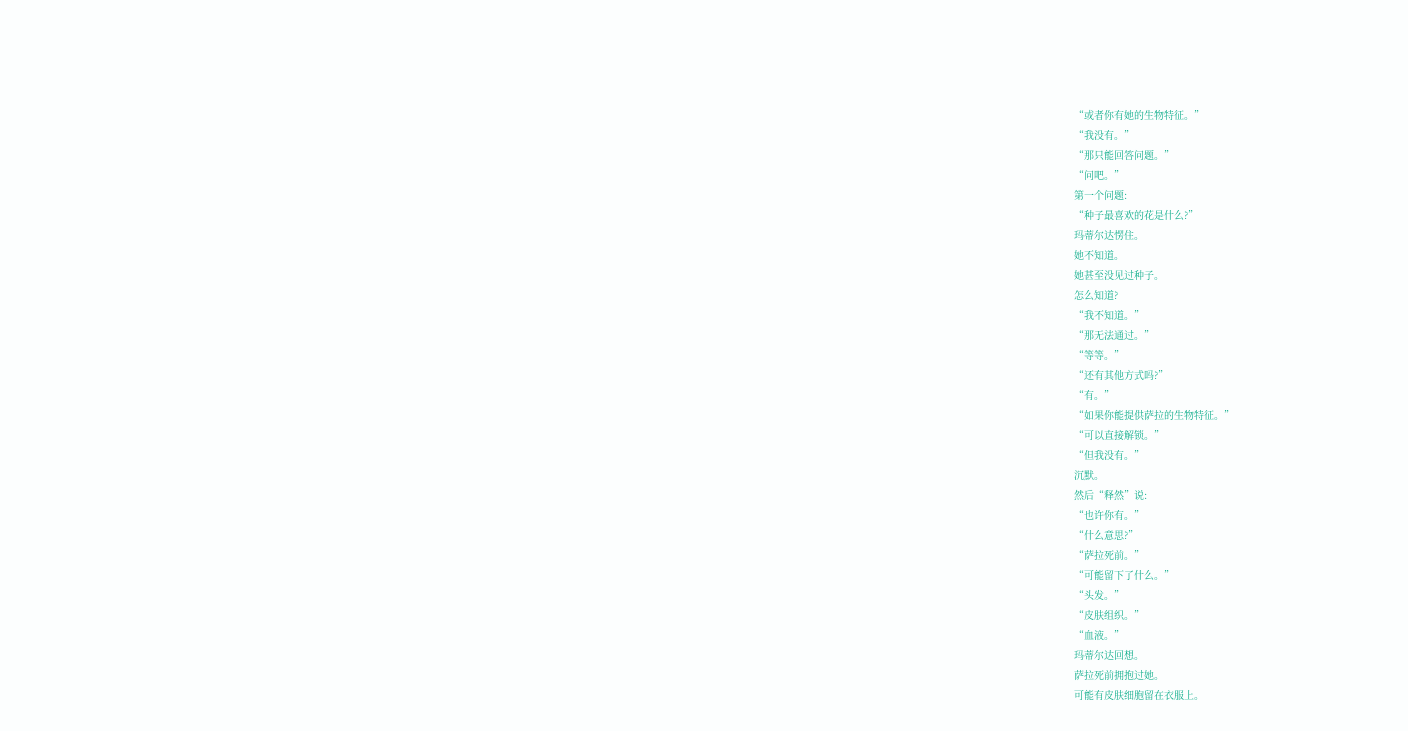“或者你有她的生物特征。”
“我没有。”
“那只能回答问题。”
“问吧。”
第一个问题:
“种子最喜欢的花是什么?”
玛蒂尔达愣住。
她不知道。
她甚至没见过种子。
怎么知道?
“我不知道。”
“那无法通过。”
“等等。”
“还有其他方式吗?”
“有。”
“如果你能提供萨拉的生物特征。”
“可以直接解锁。”
“但我没有。”
沉默。
然后“释然”说:
“也许你有。”
“什么意思?”
“萨拉死前。”
“可能留下了什么。”
“头发。”
“皮肤组织。”
“血液。”
玛蒂尔达回想。
萨拉死前拥抱过她。
可能有皮肤细胞留在衣服上。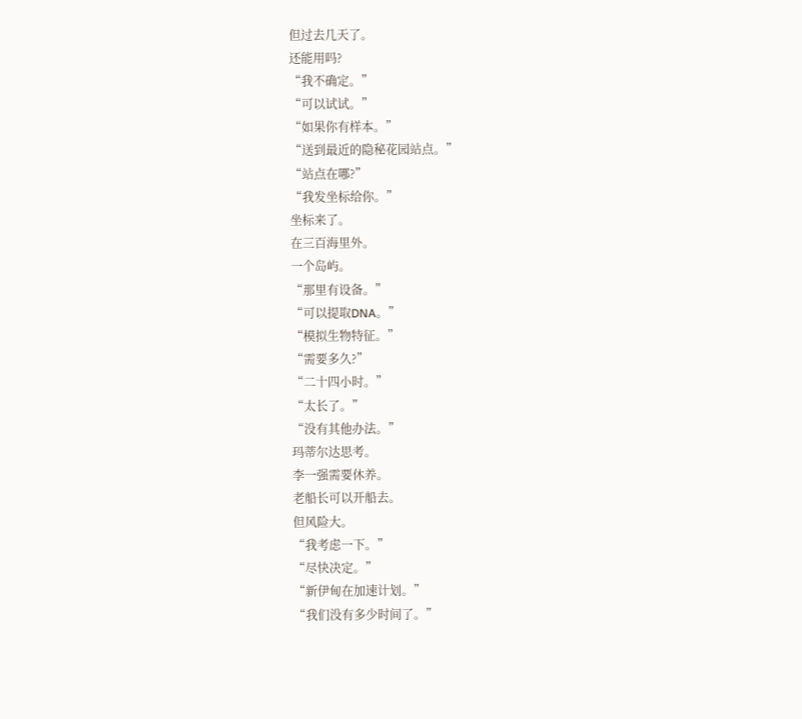但过去几天了。
还能用吗?
“我不确定。”
“可以试试。”
“如果你有样本。”
“送到最近的隐秘花园站点。”
“站点在哪?”
“我发坐标给你。”
坐标来了。
在三百海里外。
一个岛屿。
“那里有设备。”
“可以提取DNA。”
“模拟生物特征。”
“需要多久?”
“二十四小时。”
“太长了。”
“没有其他办法。”
玛蒂尔达思考。
李一强需要休养。
老船长可以开船去。
但风险大。
“我考虑一下。”
“尽快决定。”
“新伊甸在加速计划。”
“我们没有多少时间了。”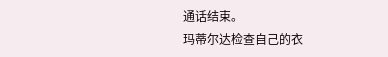通话结束。
玛蒂尔达检查自己的衣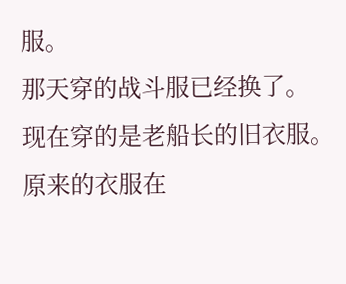服。
那天穿的战斗服已经换了。
现在穿的是老船长的旧衣服。
原来的衣服在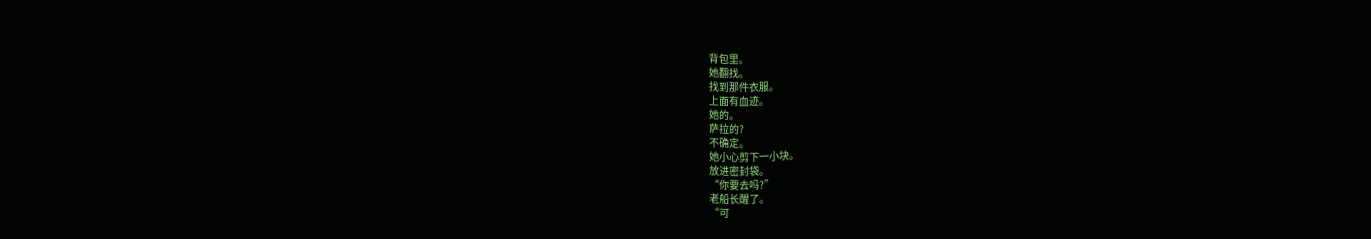背包里。
她翻找。
找到那件衣服。
上面有血迹。
她的。
萨拉的?
不确定。
她小心剪下一小块。
放进密封袋。
“你要去吗?”
老船长醒了。
“可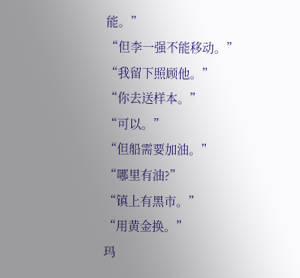能。”
“但李一强不能移动。”
“我留下照顾他。”
“你去送样本。”
“可以。”
“但船需要加油。”
“哪里有油?”
“镇上有黑市。”
“用黄金换。”
玛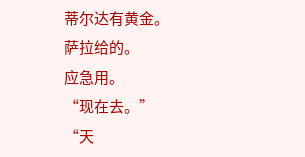蒂尔达有黄金。
萨拉给的。
应急用。
“现在去。”
“天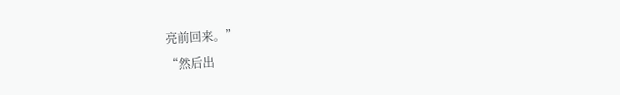亮前回来。”
“然后出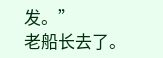发。”
老船长去了。